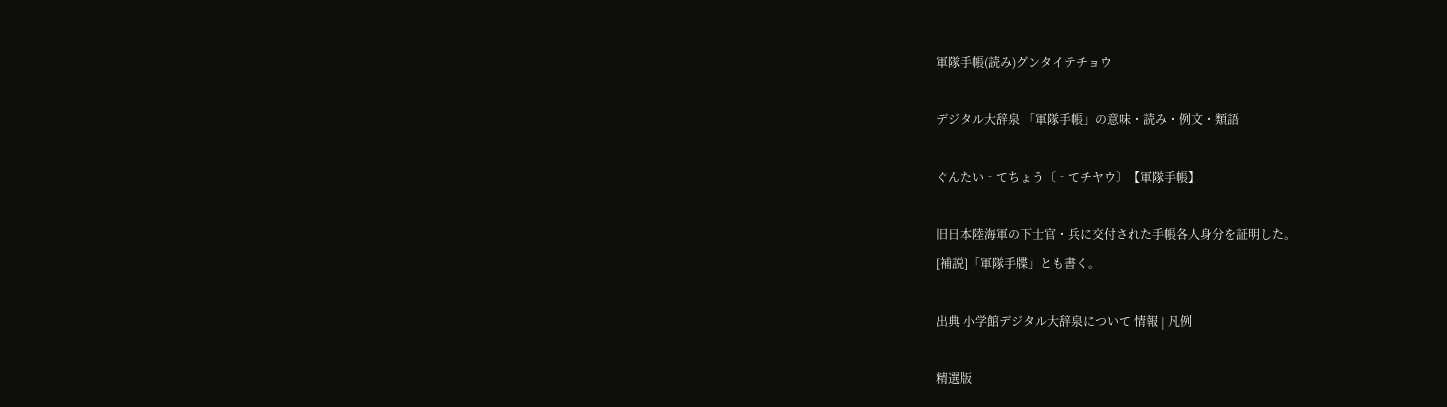軍隊手帳(読み)グンタイテチョウ

デジタル大辞泉 「軍隊手帳」の意味・読み・例文・類語

ぐんたい‐てちょう〔‐てチヤウ〕【軍隊手帳】

旧日本陸海軍の下士官・兵に交付された手帳各人身分を証明した。
[補説]「軍隊手牒」とも書く。

出典 小学館デジタル大辞泉について 情報 | 凡例

精選版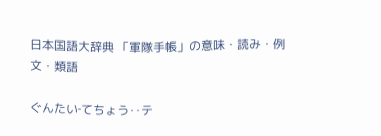日本国語大辞典 「軍隊手帳」の意味・読み・例文・類語

ぐんたい‐てちょう‥テ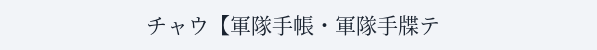チャウ【軍隊手帳・軍隊手牒テ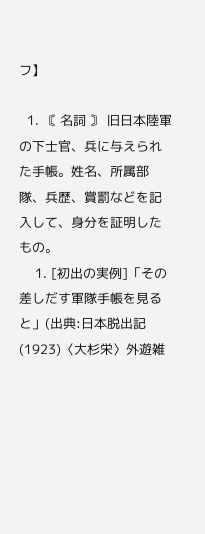フ】

  1. 〘 名詞 〙 旧日本陸軍の下士官、兵に与えられた手帳。姓名、所属部隊、兵歴、賞罰などを記入して、身分を証明したもの。
    1. [初出の実例]「その差しだす軍隊手帳を見ると」(出典:日本脱出記(1923)〈大杉栄〉外遊雑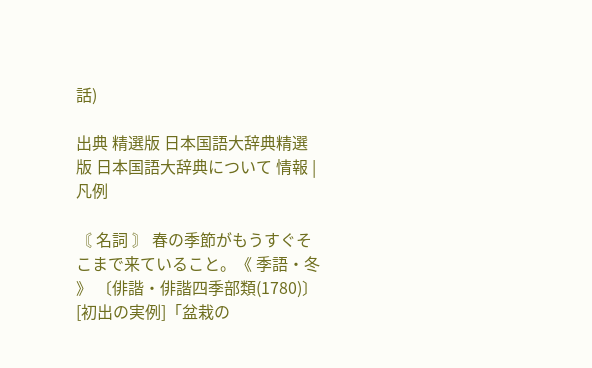話)

出典 精選版 日本国語大辞典精選版 日本国語大辞典について 情報 | 凡例

〘 名詞 〙 春の季節がもうすぐそこまで来ていること。《 季語・冬 》 〔俳諧・俳諧四季部類(1780)〕[初出の実例]「盆栽の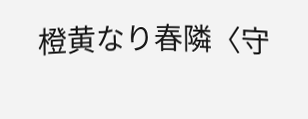橙黄なり春隣〈守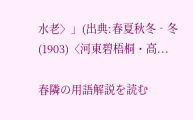水老〉」(出典:春夏秋冬‐冬(1903)〈河東碧梧桐・高...

春隣の用語解説を読む